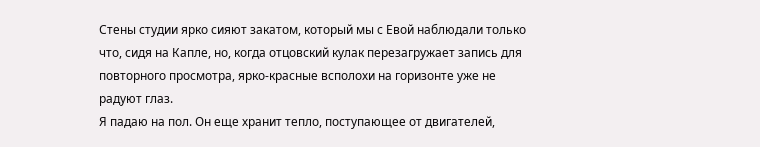Стены студии ярко сияют закатом, который мы с Евой наблюдали только что, сидя на Капле, но, когда отцовский кулак перезагружает запись для повторного просмотра, ярко-красные всполохи на горизонте уже не радуют глаз.
Я падаю на пол. Он еще хранит тепло, поступающее от двигателей,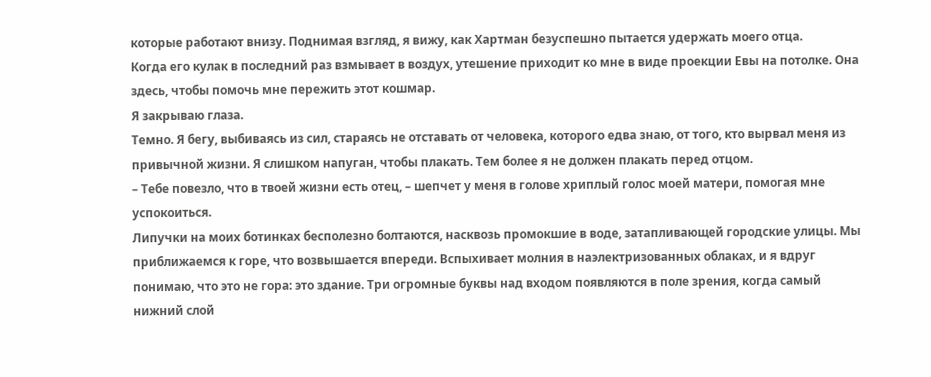которые работают внизу. Поднимая взгляд, я вижу, как Хартман безуспешно пытается удержать моего отца.
Когда его кулак в последний раз взмывает в воздух, утешение приходит ко мне в виде проекции Евы на потолке. Она здесь, чтобы помочь мне пережить этот кошмар.
Я закрываю глаза.
Темно. Я бегу, выбиваясь из сил, стараясь не отставать от человека, которого едва знаю, от того, кто вырвал меня из привычной жизни. Я слишком напуган, чтобы плакать. Тем более я не должен плакать перед отцом.
– Тебе повезло, что в твоей жизни есть отец, – шепчет у меня в голове хриплый голос моей матери, помогая мне успокоиться.
Липучки на моих ботинках бесполезно болтаются, насквозь промокшие в воде, затапливающей городские улицы. Мы приближаемся к горе, что возвышается впереди. Вспыхивает молния в наэлектризованных облаках, и я вдруг понимаю, что это не гора: это здание. Три огромные буквы над входом появляются в поле зрения, когда самый нижний слой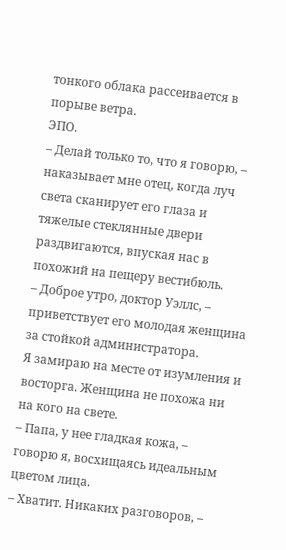тонкого облака рассеивается в порыве ветра.
ЭПО.
– Делай только то, что я говорю, – наказывает мне отец, когда луч света сканирует его глаза и тяжелые стеклянные двери раздвигаются, впуская нас в похожий на пещеру вестибюль.
– Доброе утро, доктор Уэллс, – приветствует его молодая женщина за стойкой администратора.
Я замираю на месте от изумления и восторга. Женщина не похожа ни на кого на свете.
– Папа, у нее гладкая кожа, – говорю я, восхищаясь идеальным цветом лица.
– Хватит. Никаких разговоров, –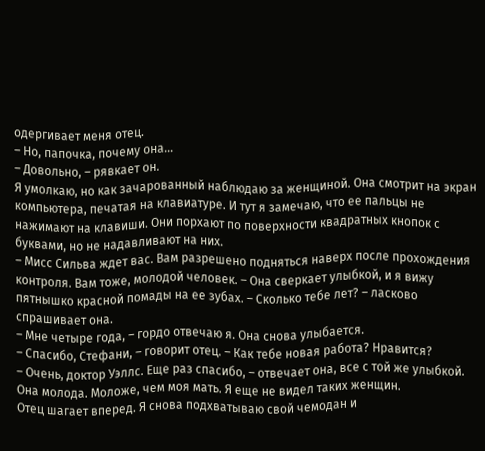одергивает меня отец.
– Но, папочка, почему она…
– Довольно, – рявкает он.
Я умолкаю, но как зачарованный наблюдаю за женщиной. Она смотрит на экран компьютера, печатая на клавиатуре. И тут я замечаю, что ее пальцы не нажимают на клавиши. Они порхают по поверхности квадратных кнопок с буквами, но не надавливают на них.
– Мисс Сильва ждет вас. Вам разрешено подняться наверх после прохождения контроля. Вам тоже, молодой человек. – Она сверкает улыбкой, и я вижу пятнышко красной помады на ее зубах. – Сколько тебе лет? – ласково спрашивает она.
– Мне четыре года, – гордо отвечаю я. Она снова улыбается.
– Спасибо, Стефани, – говорит отец. – Как тебе новая работа? Нравится?
– Очень, доктор Уэллс. Еще раз спасибо, – отвечает она, все с той же улыбкой. Она молода. Моложе, чем моя мать. Я еще не видел таких женщин.
Отец шагает вперед. Я снова подхватываю свой чемодан и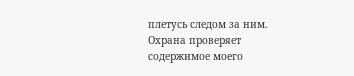плетусь следом за ним.
Охрана проверяет содержимое моего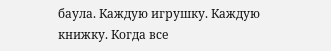баула. Каждую игрушку. Каждую книжку. Когда все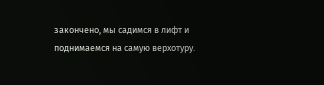закончено, мы садимся в лифт и поднимаемся на самую верхотуру.